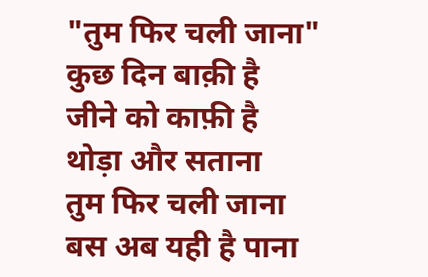"तुम फिर चली जाना"
कुछ दिन बाक़ी है
जीने को काफ़ी है
थोड़ा और सताना
तुम फिर चली जाना
बस अब यही है पाना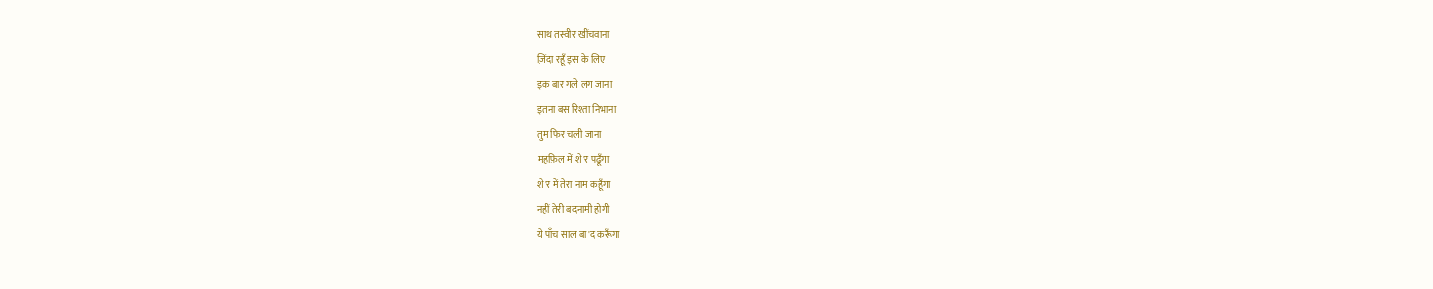साथ तस्वीर खींचवाना
ज़िंदा रहूँ इस के लिए
इक बार गले लग जाना
इतना बस रिश्ता निभाना
तुम फिर चली जाना
महफ़िल में शे'र पढूँगा
शे'र में तेरा नाम कहूँगा
नहीं तेरी बदनामी होगी
ये पाँच साल बा'द करूँगा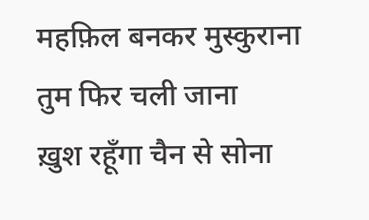महफ़िल बनकर मुस्कुराना
तुम फिर चली जाना
ख़ुश रहूँगा चैन से सोना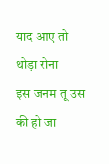याद आए तो थोड़ा रोना
इस जनम तू उस की हो जा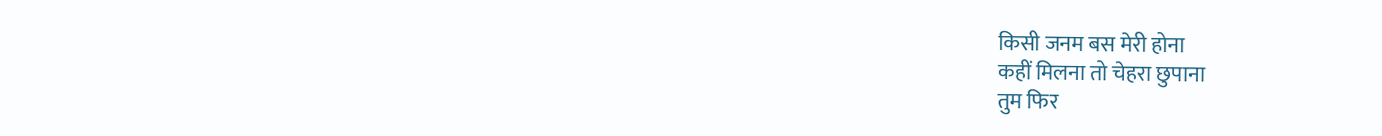किसी जनम बस मेरी होना
कहीं मिलना तो चेहरा छुपाना
तुम फिर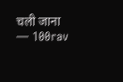चली जाना
— 100rav